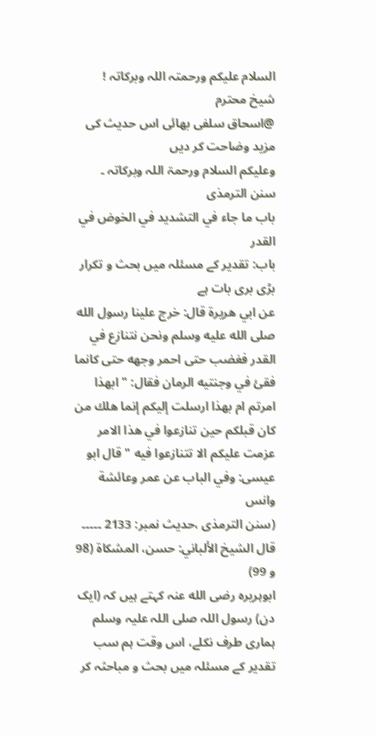السلام علیکم ورحمتہ اللہ وبرکاتہ !
شیخ محترم
@اسحاق سلفی بھائی اس حدیث کی مزید وضاحت کر دیں
وعلیکم السلام ورحمۃ اللہ وبرکاتہ ۔
سنن الترمذی
باب ما جاء في التشديد في الخوض في القدر
باب: تقدیر کے مسئلہ میں بحث و تکرار بڑی بری بات ہے
عن ابي هريرة قال: خرج علينا رسول الله صلى الله عليه وسلم ونحن نتنازع في القدر فغضب حتى احمر وجهه حتى كانما فقئ في وجنتيه الرمان فقال: " ابهذا امرتم ام بهذا ارسلت إليكم إنما هلك من كان قبلكم حين تنازعوا في هذا الامر عزمت عليكم الا تتنازعوا فيه " قال ابو عيسى: وفي الباب عن عمر وعائشة وانس
(سنن الترمذی ،حدیث نمبر: 2133 ۔۔۔۔۔ قال الشيخ الألباني: حسن، المشكاة (98 و 99)
ابوہریرہ رضی الله عنہ کہتے ہیں کہ (ایک دن) رسول اللہ صلی اللہ علیہ وسلم ہماری طرف نکلے، اس وقت ہم سب تقدیر کے مسئلہ میں بحث و مباحثہ کر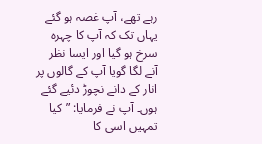رہے تھے، آپ غصہ ہو گئے یہاں تک کہ آپ کا چہرہ سرخ ہو گیا اور ایسا نظر آنے لگا گویا آپ کے گالوں پر انار کے دانے نچوڑ دئیے گئے ہوں۔ آپ نے فرمایا: ”کیا تمہیں اسی کا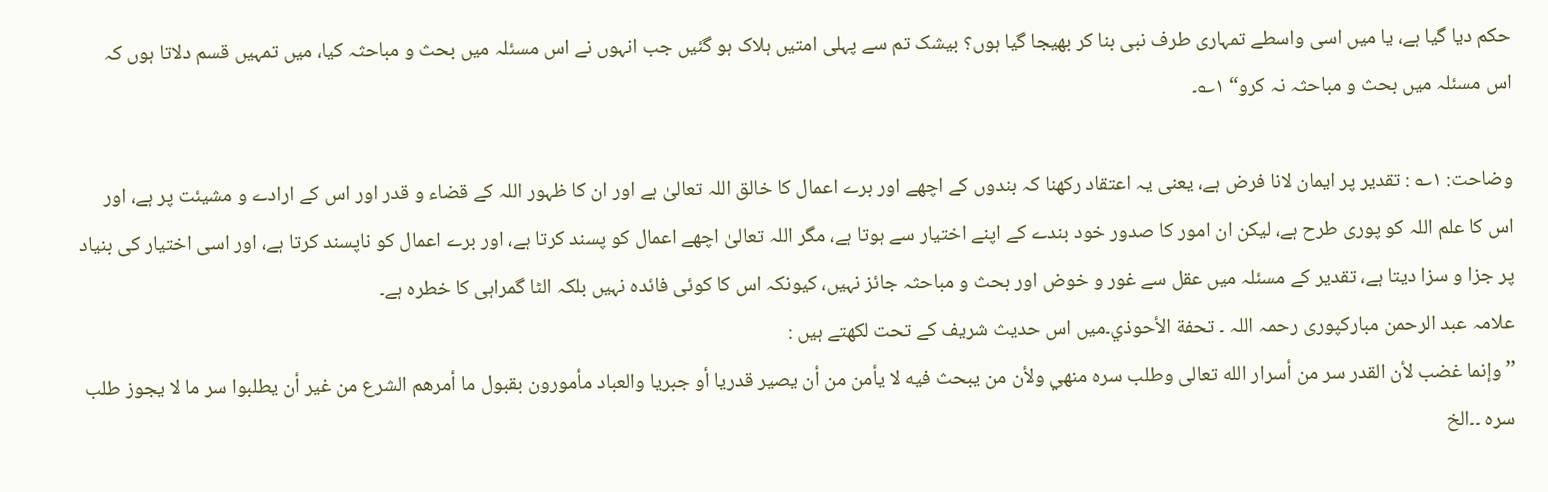حکم دیا گیا ہے، یا میں اسی واسطے تمہاری طرف نبی بنا کر بھیجا گیا ہوں؟ بیشک تم سے پہلی امتیں ہلاک ہو گئیں جب انہوں نے اس مسئلہ میں بحث و مباحثہ کیا، میں تمہیں قسم دلاتا ہوں کہ اس مسئلہ میں بحث و مباحثہ نہ کرو“ ۱؎۔

وضاحت: ۱؎ : تقدیر پر ایمان لانا فرض ہے، یعنی یہ اعتقاد رکھنا کہ بندوں کے اچھے اور برے اعمال کا خالق اللہ تعالیٰ ہے اور ان کا ظہور اللہ کے قضاء و قدر اور اس کے ارادے و مشیئت پر ہے، اور اس کا علم اللہ کو پوری طرح ہے، لیکن ان امور کا صدور خود بندے کے اپنے اختیار سے ہوتا ہے، مگر اللہ تعالیٰ اچھے اعمال کو پسند کرتا ہے، اور برے اعمال کو ناپسند کرتا ہے، اور اسی اختیار کی بنیاد پر جزا و سزا دیتا ہے، تقدیر کے مسئلہ میں عقل سے غور و خوض اور بحث و مباحثہ جائز نہیں، کیونکہ اس کا کوئی فائدہ نہیں بلکہ الٹا گمراہی کا خطرہ ہے۔
علامہ عبد الرحمن مبارکپوری رحمہ اللہ ۔ تحفة الأحوذي۔میں اس حدیث شریف کے تحت لکھتے ہیں :
’’ وإنما غضب لأن القدر سر من أسرار الله تعالى وطلب سره منهي ولأن من يبحث فيه لا يأمن من أن يصير قدريا أو جبريا والعباد مأمورون بقبول ما أمرهم الشرع من غير أن يطلبوا سر ما لا يجوز طلب سره ۔۔الخ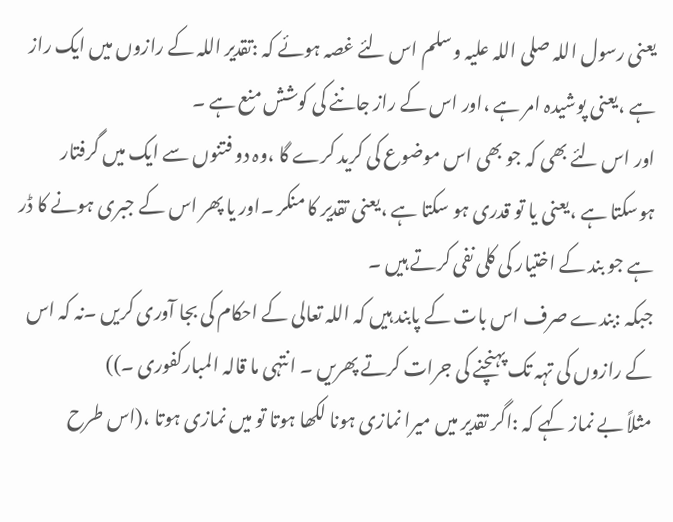یعنی رسول اللہ صلی اللہ علیہ وسلم اس لئے غصہ ہوئے کہ :تقدیر اللہ کے رازوں میں ایک راز ہے ،یعنی پوشیدہ امر ہے ،اور اس کے راز جاننے کی کوشش منع ہے ۔
اور اس لئے بھی کہ جو بھی اس موضوع کی کرید کرے گا ،وہ دو فتنوں سے ایک میں گرفتار ہوسکتا ہے ،یعنی یا تو قدری ہو سکتا ہے ،یعنی تقدیر کا منکر ۔اور یا پھر اس کے جبری ہونے کا ڈر ہے جو بند کے اختیار کی کلی نفی کرتے ہیں ۔
جبکہ :بندے صرف اس بات کے پابند ہیں کہ اللہ تعالی کے احکام کی بجا آوری کریں ۔نہ کہ اس کے رازوں کی تہہ تک پہنچنے کی جرات کرتے پھریں ۔ انتہی ما قالہ المبارکفوری ۔))
مثلاً بے نماز کہے کہ :اگر تقدیر میں میرا نمازی ہونا لکھا ہوتا تو میں نمازی ہوتا ،(اس طرح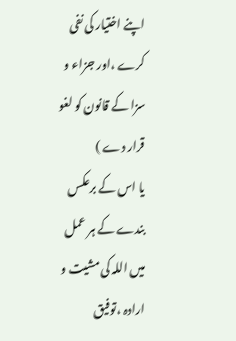اپنے اختیار کی نفی کرے ،اور جزاء و سزا کے قانون کو لغو قرار دے )
یا اس کے برعکس بندے کے ہر عمل میں اللہ کی مشیت و ارادہ ،توفیق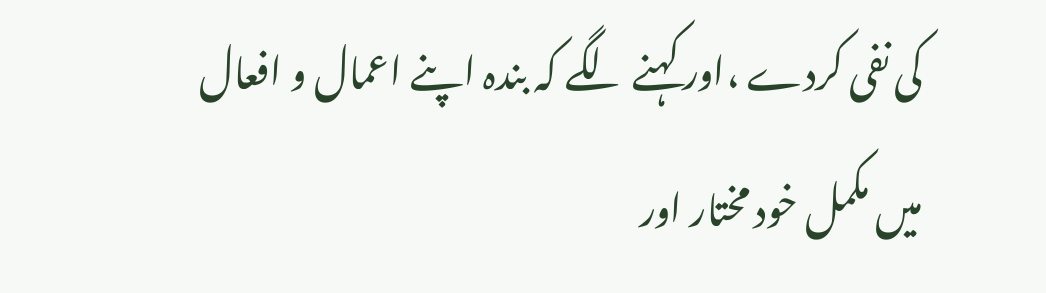کی نفی کردے ،اور کہنے لگے کہ بندہ اپنے اعمال و افعال میں مکمل خود مختار اور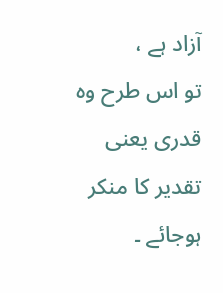آزاد ہے ،
تو اس طرح وہ قدری یعنی تقدیر کا منکر ہوجائے ۔